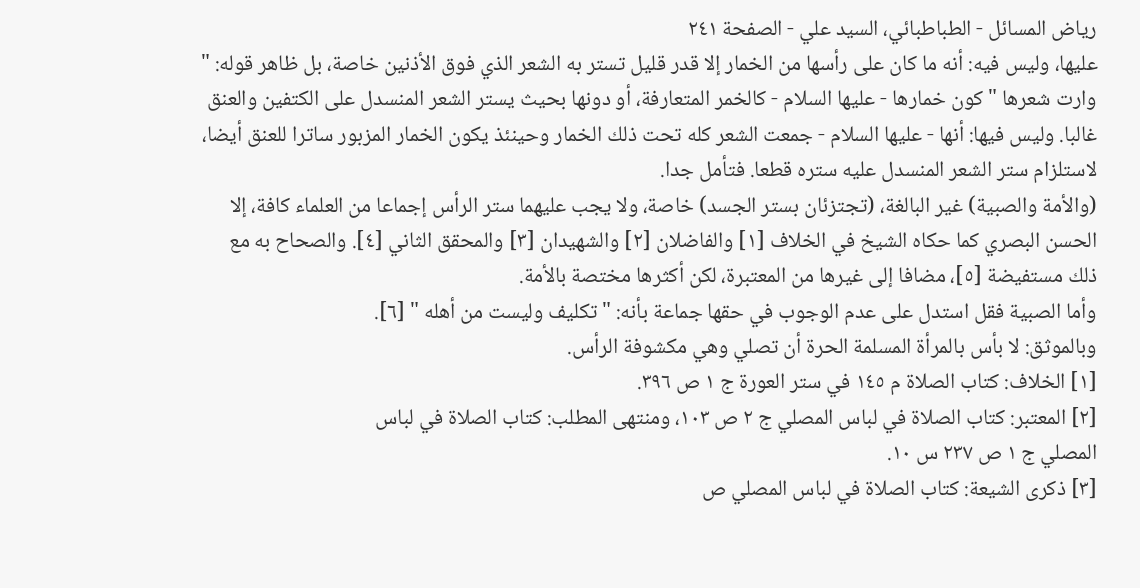رياض المسائل - الطباطبائي، السيد علي - الصفحة ٢٤١
عليها، وليس فيه: أنه ما كان على رأسها من الخمار إلا قدر قليل تستر به الشعر الذي فوق الأذنين خاصة، بل ظاهر قوله: " وارت شعرها " كون خمارها - عليها السلام - كالخمر المتعارفة، أو دونها بحيث يستر الشعر المنسدل على الكتفين والعنق غالبا. وليس فيها: أنها - عليها السلام - جمعت الشعر كله تحت ذلك الخمار وحينئذ يكون الخمار المزبور ساترا للعنق أيضا، لاستلزام ستر الشعر المنسدل عليه ستره قطعا. فتأمل جدا.
(والأمة والصبية) غير البالغة، (تجتزئان بستر الجسد) خاصة، ولا يجب عليهما ستر الرأس إجماعا من العلماء كافة، إلا الحسن البصري كما حكاه الشيخ في الخلاف [١] والفاضلان [٢] والشهيدان [٣] والمحقق الثاني [٤]. والصحاح به مع ذلك مستفيضة [٥]، مضافا إلى غيرها من المعتبرة، لكن أكثرها مختصة بالأمة.
وأما الصبية فقل استدل على عدم الوجوب في حقها جماعة بأنه: " تكليف وليست من أهله " [٦].
وبالموثق: لا بأس بالمرأة المسلمة الحرة أن تصلي وهي مكشوفة الرأس.
[١] الخلاف: كتاب الصلاة م ١٤٥ في ستر العورة ج ١ ص ٣٩٦.
[٢] المعتبر: كتاب الصلاة في لباس المصلي ج ٢ ص ١٠٣، ومنتهى المطلب: كتاب الصلاة في لباس
المصلي ج ١ ص ٢٣٧ س ١٠.
[٣] ذكرى الشيعة: كتاب الصلاة في لباس المصلي ص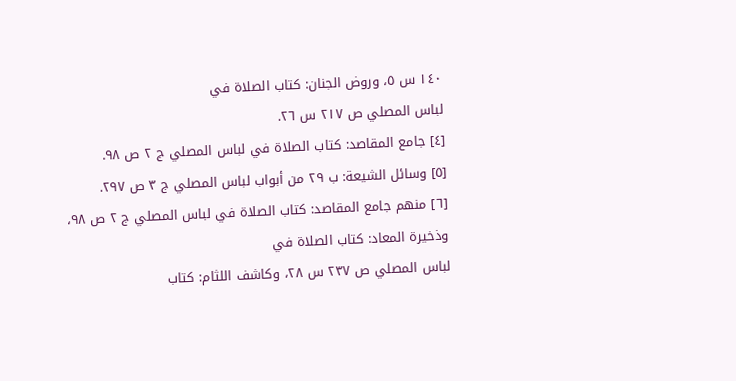١٤٠ س ٥، وروض الجنان: كتاب الصلاة في
لباس المصلي ص ٢١٧ س ٢٦.
[٤] جامع المقاصد: كتاب الصلاة في لباس المصلي ج ٢ ص ٩٨.
[٥] وسائل الشيعة: ب ٢٩ من أبواب لباس المصلي ج ٣ ص ٢٩٧.
[٦] منهم جامع المقاصد: كتاب الصلاة في لباس المصلي ج ٢ ص ٩٨، وذخيرة المعاد: كتاب الصلاة في
لباس المصلي ص ٢٣٧ س ٢٨، وكاشف اللثام: كتاب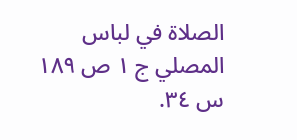الصلاة في لباس المصلي ج ١ ص ١٨٩
س ٣٤.